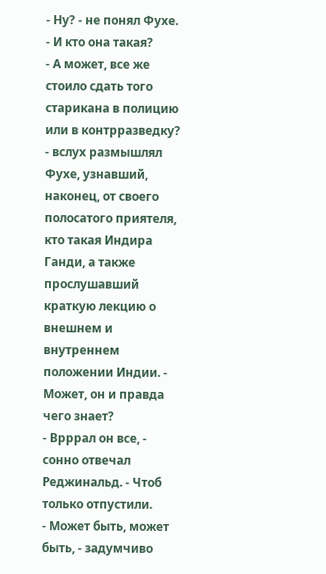- Ну? - не понял Фухе. - И кто она такая?
- А может, все же стоило сдать того старикана в полицию или в контрразведку? - вслух размышлял Фухе, узнавший, наконец, от своего полосатого приятеля, кто такая Индира Ганди, а также прослушавший краткую лекцию о внешнем и внутреннем положении Индии. - Может, он и правда чего знает?
- Врррал он все, - сонно отвечал Реджинальд. - Чтоб только отпустили.
- Может быть, может быть, - задумчиво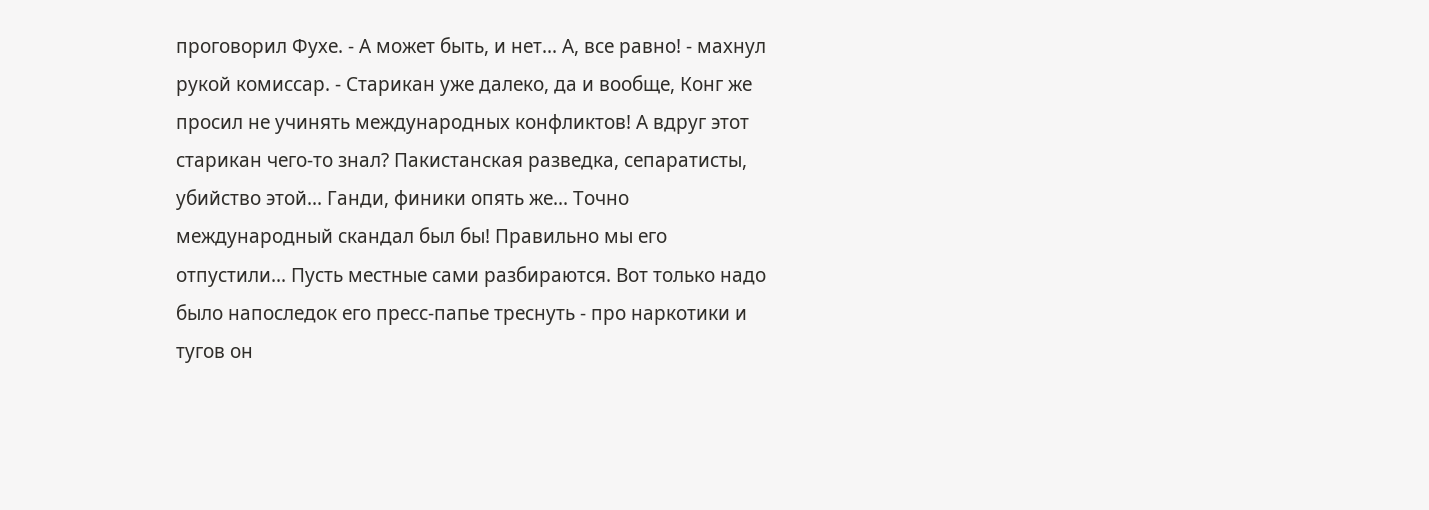проговорил Фухе. - А может быть, и нет... А, все равно! - махнул рукой комиссар. - Старикан уже далеко, да и вообще, Конг же просил не учинять международных конфликтов! А вдруг этот старикан чего-то знал? Пакистанская разведка, сепаратисты, убийство этой... Ганди, финики опять же... Точно международный скандал был бы! Правильно мы его отпустили... Пусть местные сами разбираются. Вот только надо было напоследок его пресс-папье треснуть - про наркотики и тугов он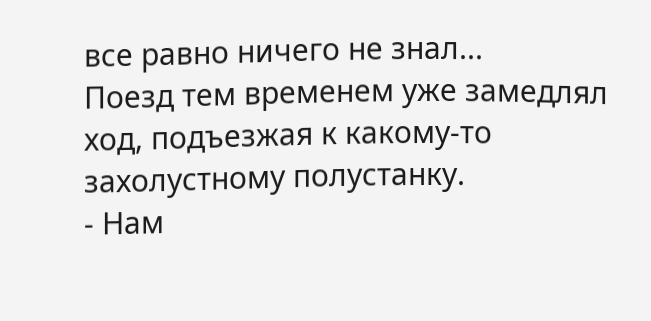все равно ничего не знал...
Поезд тем временем уже замедлял ход, подъезжая к какому-то захолустному полустанку.
- Нам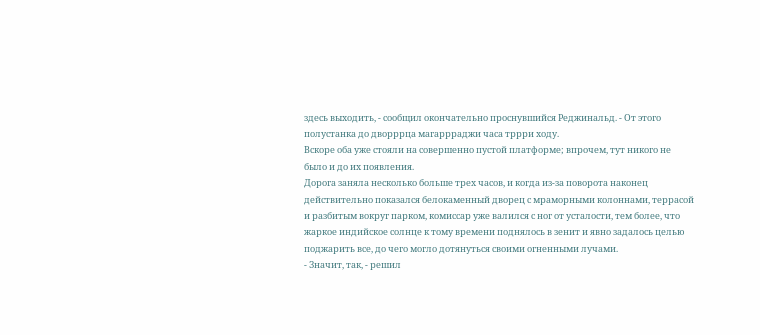здесь выходить, - сообщил окончательно проснувшийся Реджинальд. - От этого полустанка до дворррца магаррраджи часа тррри ходу.
Вскоре оба уже стояли на совершенно пустой платформе; впрочем, тут никого не было и до их появления.
Дорога заняла несколько больше трех часов, и когда из-за поворота наконец действительно показался белокаменный дворец с мраморными колоннами, террасой и разбитым вокруг парком, комиссар уже валился с ног от усталости, тем более, что жаркое индийское солнце к тому времени поднялось в зенит и явно задалось целью поджарить все, до чего могло дотянуться своими огненными лучами.
- Значит, так, - решил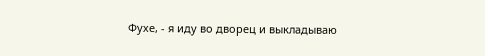Фухе, - я иду во дворец и выкладываю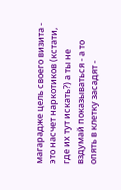магарадже цель своего визита - это насчет наркотиков (кстати, где их тут искать?) а ты не вздумай показываться - а то опять в клетку засадят -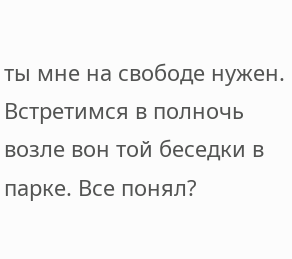ты мне на свободе нужен. Встретимся в полночь возле вон той беседки в парке. Все понял?